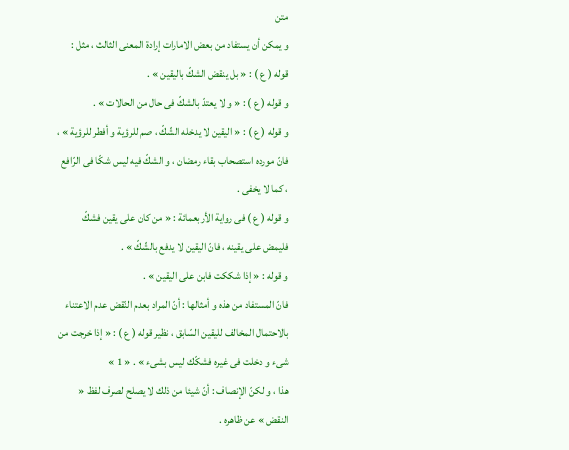متن
و يمكن أن يستفاد من بعض الامارات إرادة المعنى الثالث ، مثل : قوله ( ع ) : « بل ينقض الشكّ باليقين » .
و قوله ( ع ) : « و لا يعتدّ بالشكّ فى حال من الحالات » .
و قوله ( ع ) : « اليقين لا يدخله الشّكّ ، صم للرؤية و أفطر للرؤية » ، فانّ مورده استصحاب بقاء رمضان ، و الشكّ فيه ليس شكّا فى الرّافع ، كما لا يخفى .
و قوله ( ع ) فى رواية الأربعمائة : « من كان على يقين فشكّ فليمض على يقينه ، فانّ اليقين لا يدفع بالشّكّ » .
و قوله : « إذا شككت فابن على اليقين » .
فانّ المستفاد من هذه و أمثالها : أنّ المراد بعدم النّقض عدم الاعتناء بالاحتمال المخالف لليقين السّابق ، نظير قوله ( ع ) : « إذا خرجت من شىء و دخلت فى غيره فشكّك ليس بشىء » . « 1 »
هذا ، و لكنّ الإنصاف : أنّ شيئا من ذلك لا يصلح لصرف لفظ « النقض » عن ظاهره .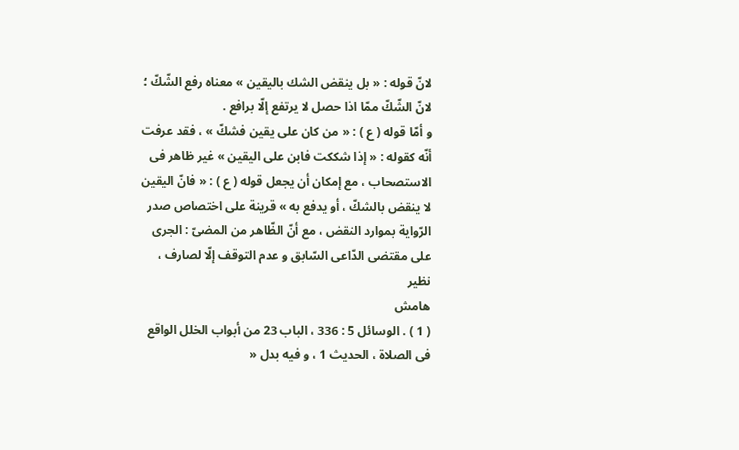لانّ قوله : « بل ينقض الشك باليقين » معناه رفع الشّكّ ؛ لانّ الشّكّ ممّا اذا حصل لا يرتفع إلّا برافع .
و أمّا قوله ( ع ) : « من كان على يقين فشكّ » ، فقد عرفت أنّه كقوله : « إذا شككت فابن على اليقين » غير ظاهر فى الاستصحاب ، مع إمكان أن يجعل قوله ( ع ) : « فانّ اليقين لا ينقض بالشكّ ، أو يدفع به » قرينة على اختصاص صدر الرّواية بموارد النقض ، مع أنّ الظّاهر من المضىّ : الجرى على مقتضى الدّاعى السّابق و عدم التوقف إلّا لصارف ، نظير
هامش
( 1 ) . الوسائل 5 : 336 ، الباب 23 من أبواب الخلل الواقع فى الصلاة ، الحديث 1 ، و فيه بدل «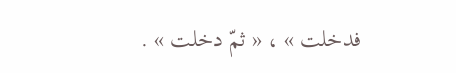فدخلت » ، « ثمّ دخلت » .